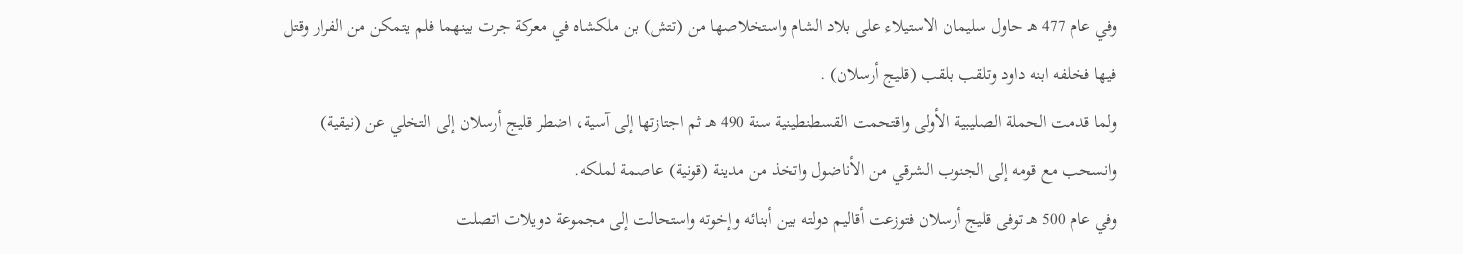وفي عام 477 هـ حاول سليمان الاستيلاء على بلاد الشام واستخلاصها من (تتش) بن ملكشاه في معركة جرت بينهما فلم يتمكن من الفرار وقتل فيها فخلفه ابنه داود وتلقب بلقب (قليج أرسلان) .
ولما قدمت الحملة الصليبية الأولى واقتحمت القسطنطينية سنة 490 هـ ثم اجتازتها إلى آسية، اضطر قليج أرسلان إلى التخلي عن (نيقية) وانسحب مع قومه إلى الجنوب الشرقي من الأناضول واتخذ من مدينة (قونية) عاصمة لملكه.
وفي عام 500 هـ توفى قليج أرسلان فتوزعت أقاليم دولته بين أبنائه وإخوته واستحالت إلى مجموعة دويلات اتصلت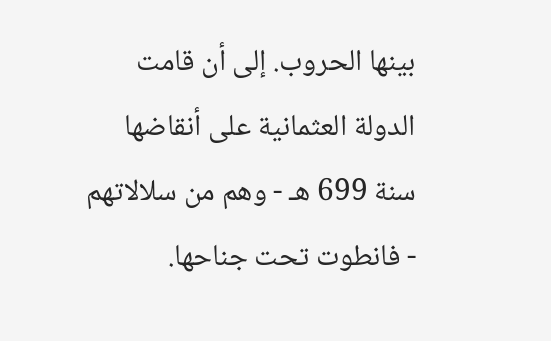بينها الحروب. إلى أن قامت الدولة العثمانية على أنقاضها سنة 699 هـ - وهم من سلالاتهم - فانطوت تحت جناحها.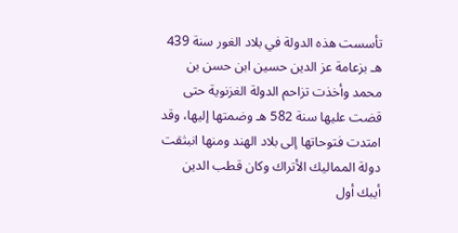تأسست هذه الدولة في بلاد الغور سنة 439 هـ بزعامة عز الدين حسين ابن حسن بن محمد وأخذت تزاحم الدولة الغزنوية حتى قضت عليها سنة 582 هـ وضمتها إليها، وقد امتدت فتوحاتها إلى بلاد الهند ومنها انبثقت دولة المماليك الأتراك وكان قطب الدين أيبك أول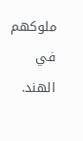ملوكهم في الهند.